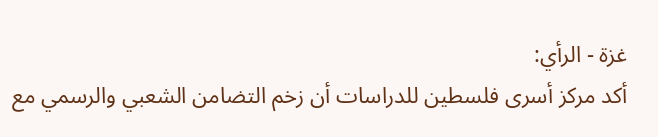غزة - الرأي:
أكد مركز أسرى فلسطين للدراسات أن زخم التضامن الشعبي والرسمي مع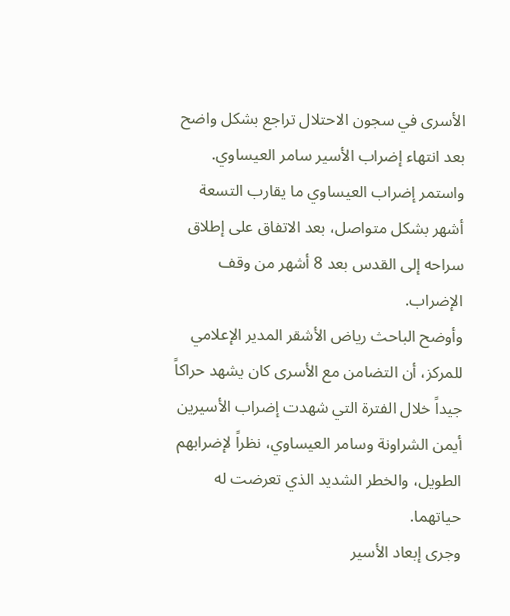الأسرى في سجون الاحتلال تراجع بشكل واضح بعد انتهاء إضراب الأسير سامر العيساوي.
واستمر إضراب العيساوي ما يقارب التسعة أشهر بشكل متواصل، بعد الاتفاق على إطلاق سراحه إلى القدس بعد 8 أشهر من وقف الإضراب.
وأوضح الباحث رياض الأشقر المدير الإعلامي للمركز، أن التضامن مع الأسرى كان يشهد حراكاً جيداً خلال الفترة التي شهدت إضراب الأسيرين أيمن الشراونة وسامر العيساوي، نظراً لإضرابهم الطويل، والخطر الشديد الذي تعرضت له حياتهما.
وجرى إبعاد الأسير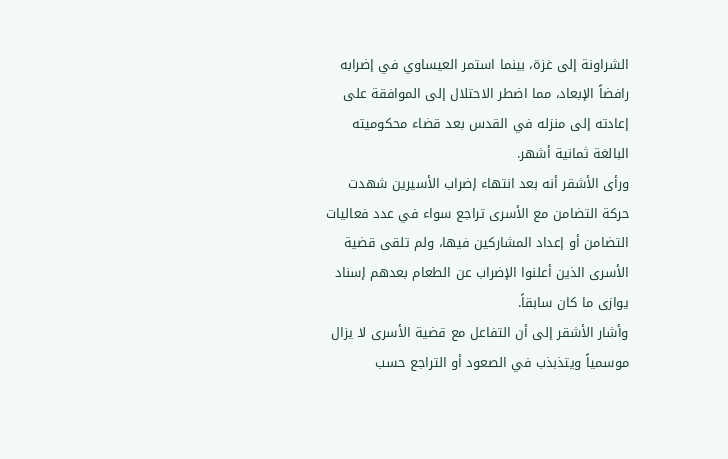الشراونة إلى غزة، بينما استمر العيساوي في إضرابه رافضاً الإبعاد، مما اضطر الاحتلال إلى الموافقة على إعادته إلى منزله في القدس بعد قضاء محكوميته البالغة ثمانية أشهر.
ورأى الأشقر أنه بعد انتهاء إضراب الأسيرين شهدت حركة التضامن مع الأسرى تراجع سواء في عدد فعاليات التضامن أو إعداد المشاركين فيها، ولم تلقى قضية الأسرى الذين أعلنوا الإضراب عن الطعام بعدهم إسناد يوازى ما كان سابقاً.
وأشار الأشقر إلى أن التفاعل مع قضية الأسرى لا يزال موسمياً ويتذبذب في الصعود أو التراجع حسب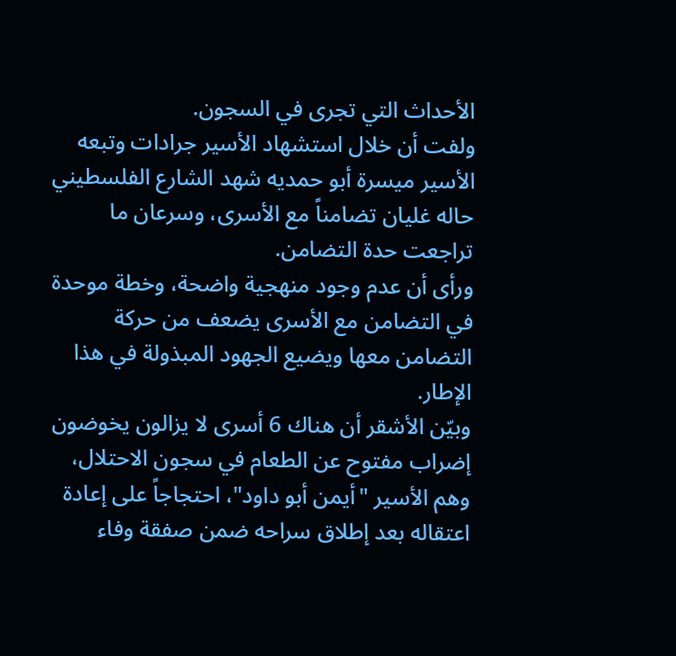الأحداث التي تجرى في السجون.
ولفت أن خلال استشهاد الأسير جرادات وتبعه الأسير ميسرة أبو حمديه شهد الشارع الفلسطيني حاله غليان تضامناً مع الأسرى، وسرعان ما تراجعت حدة التضامن.
ورأى أن عدم وجود منهجية واضحة، وخطة موحدة في التضامن مع الأسرى يضعف من حركة التضامن معها ويضيع الجهود المبذولة في هذا الإطار.
وبيّن الأشقر أن هناك 6 أسرى لا يزالون يخوضون إضراب مفتوح عن الطعام في سجون الاحتلال، وهم الأسير "أيمن أبو داود"، احتجاجاً على إعادة اعتقاله بعد إطلاق سراحه ضمن صفقة وفاء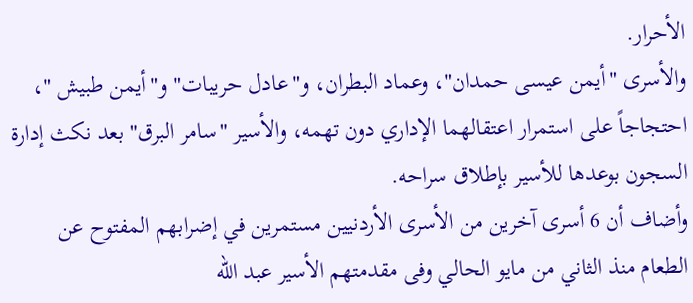الأحرار.
والأسرى "أيمن عيسى حمدان"، وعماد البطران، و"عادل حريبات" و"أيمن طبيش "، احتجاجاً على استمرار اعتقالهما الإداري دون تهمه، والأسير "سامر البرق" بعد نكث إدارة السجون بوعدها للأسير بإطلاق سراحه.
وأضاف أن 6 أسرى آخرين من الأسرى الأردنيين مستمرين في إضرابهم المفتوح عن الطعام منذ الثاني من مايو الحالي وفى مقدمتهم الأسير عبد الله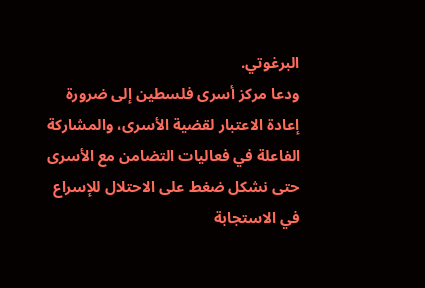البرغوتي.
ودعا مركز أسرى فلسطين إلى ضرورة إعادة الاعتبار لقضية الأسرى، والمشاركة الفاعلة في فعاليات التضامن مع الأسرى حتى نشكل ضغط على الاحتلال للإسراع في الاستجابة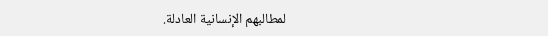لمطالبهم الإنسانية العادلة.